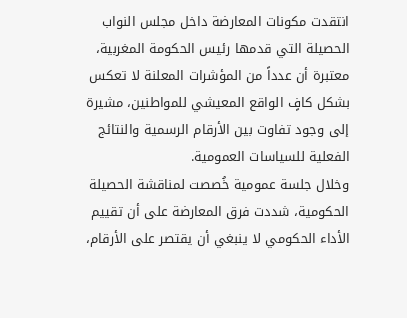انتقدت مكونات المعارضة داخل مجلس النواب الحصيلة التي قدمها رئيس الحكومة المغربية، معتبرة أن عدداً من المؤشرات المعلنة لا تعكس بشكل كافٍ الواقع المعيشي للمواطنين، مشيرة إلى وجود تفاوت بين الأرقام الرسمية والنتائج الفعلية للسياسات العمومية.
وخلال جلسة عمومية خُصصت لمناقشة الحصيلة الحكومية، شددت فرق المعارضة على أن تقييم الأداء الحكومي لا ينبغي أن يقتصر على الأرقام،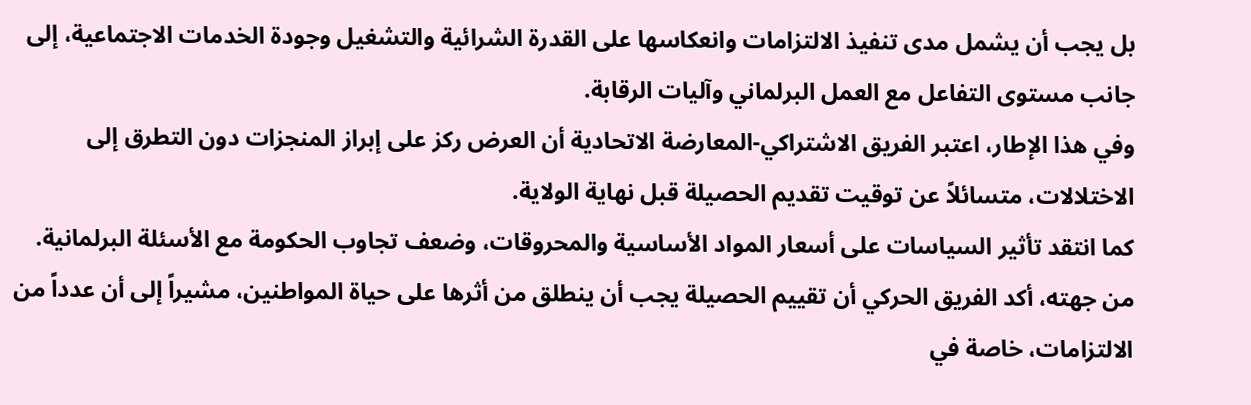بل يجب أن يشمل مدى تنفيذ الالتزامات وانعكاسها على القدرة الشرائية والتشغيل وجودة الخدمات الاجتماعية، إلى جانب مستوى التفاعل مع العمل البرلماني وآليات الرقابة.
وفي هذا الإطار، اعتبر الفريق الاشتراكي-المعارضة الاتحادية أن العرض ركز على إبراز المنجزات دون التطرق إلى الاختلالات، متسائلاً عن توقيت تقديم الحصيلة قبل نهاية الولاية.
كما انتقد تأثير السياسات على أسعار المواد الأساسية والمحروقات، وضعف تجاوب الحكومة مع الأسئلة البرلمانية.
من جهته، أكد الفريق الحركي أن تقييم الحصيلة يجب أن ينطلق من أثرها على حياة المواطنين، مشيراً إلى أن عدداً من الالتزامات، خاصة في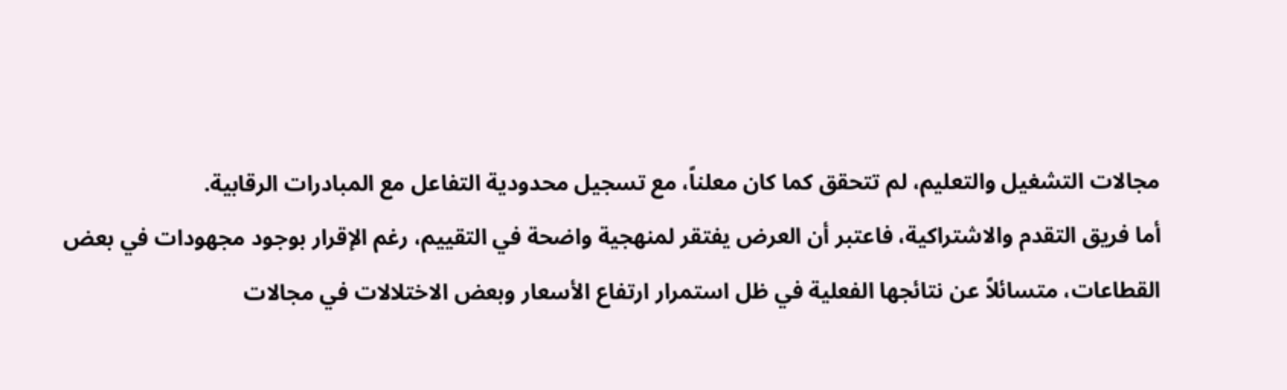مجالات التشغيل والتعليم، لم تتحقق كما كان معلناً، مع تسجيل محدودية التفاعل مع المبادرات الرقابية.
أما فريق التقدم والاشتراكية، فاعتبر أن العرض يفتقر لمنهجية واضحة في التقييم، رغم الإقرار بوجود مجهودات في بعض القطاعات، متسائلاً عن نتائجها الفعلية في ظل استمرار ارتفاع الأسعار وبعض الاختلالات في مجالات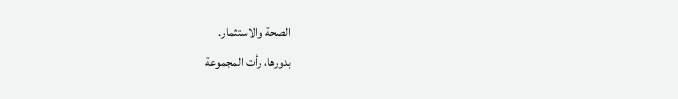الصحة والاستثمار.
بدورها، رأت المجموعة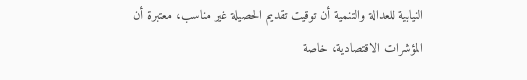النيابية للعدالة والتنمية أن توقيت تقديم الحصيلة غير مناسب، معتبرة أن المؤشرات الاقتصادية، خاصة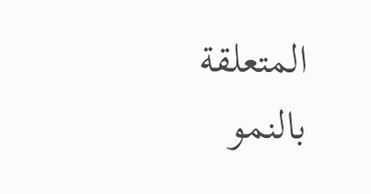المتعلقة بالنمو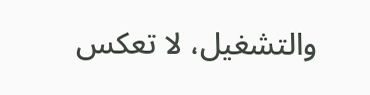والتشغيل، لا تعكس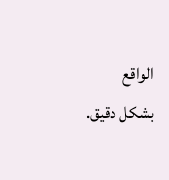الواقع بشكل دقيق.